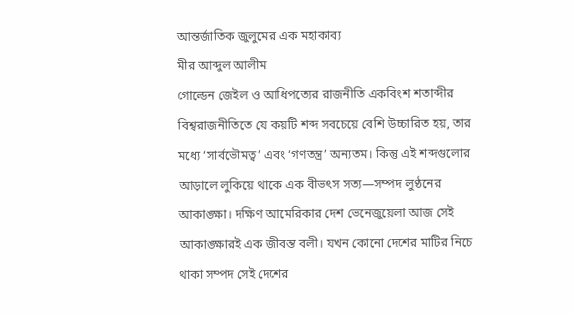আন্তর্জাতিক জুলুমের এক মহাকাব্য
মীর আব্দুল আলীম
গোল্ডেন জেইল ও আধিপত্যের রাজনীতি একবিংশ শতাব্দীর বিশ্বরাজনীতিতে যে কয়টি শব্দ সবচেয়ে বেশি উচ্চারিত হয়, তার মধ্যে ‘সার্বভৌমত্ব’ এবং ‘গণতন্ত্র’ অন্যতম। কিন্তু এই শব্দগুলোর আড়ালে লুকিয়ে থাকে এক বীভৎস সত্য—সম্পদ লুণ্ঠনের আকাঙ্ক্ষা। দক্ষিণ আমেরিকার দেশ ভেনেজুয়েলা আজ সেই আকাঙ্ক্ষারই এক জীবন্ত বলী। যখন কোনো দেশের মাটির নিচে থাকা সম্পদ সেই দেশের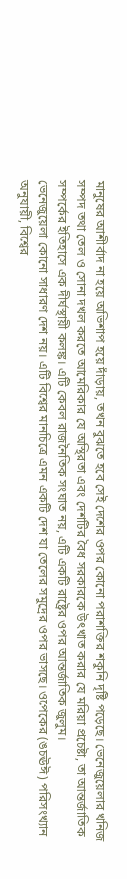মানুষের আশীর্বাদ না হয়ে অভিশাপ হয়ে দাঁড়ায়, তখন বুঝতে হবে সেই দেশের ওপর কোনো পরাশক্তির শকুনি দৃষ্টি পড়েছে। ভেনেজুয়েলার খনিজ সম্পদ তথা তেল ও সোনা দখল করতে আমেরিকার যে অস্থিরতা এবং দেশটির বৈধ সরকারকে উৎখাত করার যে মরিয়া প্রচেষ্টা, তা আন্তর্জাতিক সম্পর্কের ইতিহাসে এক দীর্ঘস্থায়ী কলঙ্ক। এটি কেবল রাজনৈতিক সংঘাত নয়, এটি একটি রাষ্ট্রের ওপর আন্তর্জাতিক জুলুম।
ভেনেজুয়েলা কোনো সাধারণ দেশ নয়। এটি বিশ্বের মানচিত্রে এমন একটি দেশ যা তেলের সমুদ্রের ওপর ভাসছে। ওপেকের (ঙচঊঈ) পরিসংখ্যান অনুযায়ী, বিশ্বের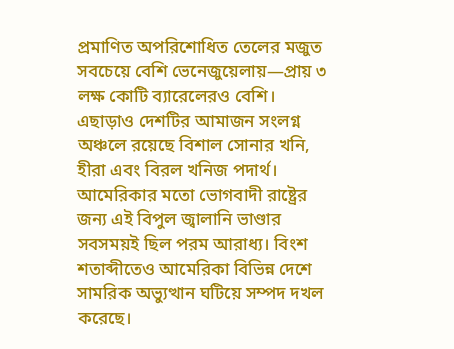প্রমাণিত অপরিশোধিত তেলের মজুত সবচেয়ে বেশি ভেনেজুয়েলায়—প্রায় ৩ লক্ষ কোটি ব্যারেলেরও বেশি। এছাড়াও দেশটির আমাজন সংলগ্ন অঞ্চলে রয়েছে বিশাল সোনার খনি, হীরা এবং বিরল খনিজ পদার্থ। আমেরিকার মতো ভোগবাদী রাষ্ট্রের জন্য এই বিপুল জ্বালানি ভাণ্ডার সবসময়ই ছিল পরম আরাধ্য। বিংশ শতাব্দীতেও আমেরিকা বিভিন্ন দেশে সামরিক অভ্যুত্থান ঘটিয়ে সম্পদ দখল করেছে।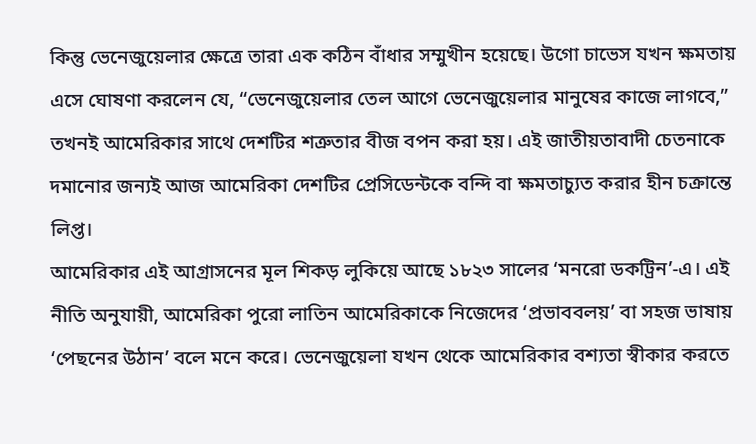কিন্তু ভেনেজুয়েলার ক্ষেত্রে তারা এক কঠিন বাঁধার সম্মুখীন হয়েছে। উগো চাভেস যখন ক্ষমতায় এসে ঘোষণা করলেন যে, “ভেনেজুয়েলার তেল আগে ভেনেজুয়েলার মানুষের কাজে লাগবে,” তখনই আমেরিকার সাথে দেশটির শত্রুতার বীজ বপন করা হয়। এই জাতীয়তাবাদী চেতনাকে দমানোর জন্যই আজ আমেরিকা দেশটির প্রেসিডেন্টকে বন্দি বা ক্ষমতাচ্যুত করার হীন চক্রান্তে লিপ্ত।
আমেরিকার এই আগ্রাসনের মূল শিকড় লুকিয়ে আছে ১৮২৩ সালের ‘মনরো ডকট্রিন’-এ। এই নীতি অনুযায়ী, আমেরিকা পুরো লাতিন আমেরিকাকে নিজেদের ‘প্রভাববলয়’ বা সহজ ভাষায় ‘পেছনের উঠান’ বলে মনে করে। ভেনেজুয়েলা যখন থেকে আমেরিকার বশ্যতা স্বীকার করতে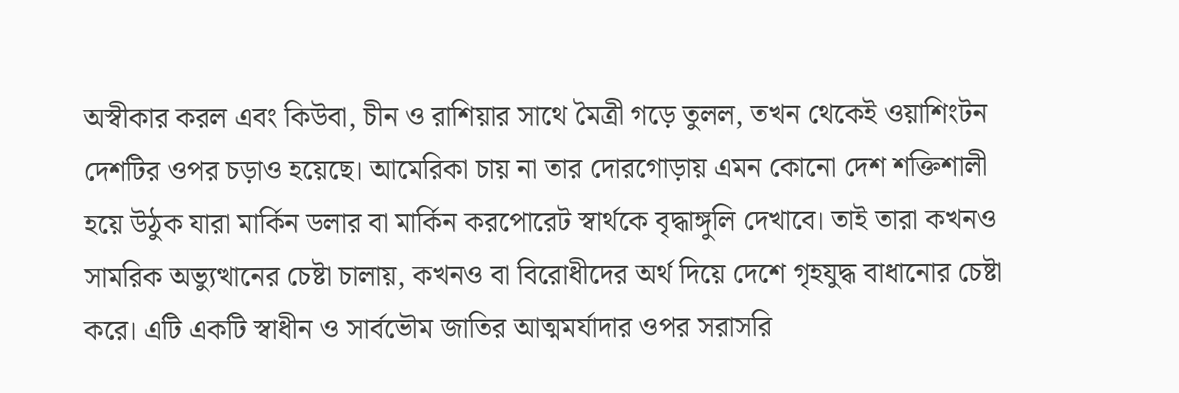অস্বীকার করল এবং কিউবা, চীন ও রাশিয়ার সাথে মৈত্রী গড়ে তুলল, তখন থেকেই ওয়াশিংটন দেশটির ওপর চড়াও হয়েছে। আমেরিকা চায় না তার দোরগোড়ায় এমন কোনো দেশ শক্তিশালী হয়ে উঠুক যারা মার্কিন ডলার বা মার্কিন করপোরেট স্বার্থকে বৃদ্ধাঙ্গুলি দেখাবে। তাই তারা কখনও সামরিক অভ্যুত্থানের চেষ্টা চালায়, কখনও বা বিরোধীদের অর্থ দিয়ে দেশে গৃহযুদ্ধ বাধানোর চেষ্টা করে। এটি একটি স্বাধীন ও সার্বভৌম জাতির আত্মমর্যাদার ওপর সরাসরি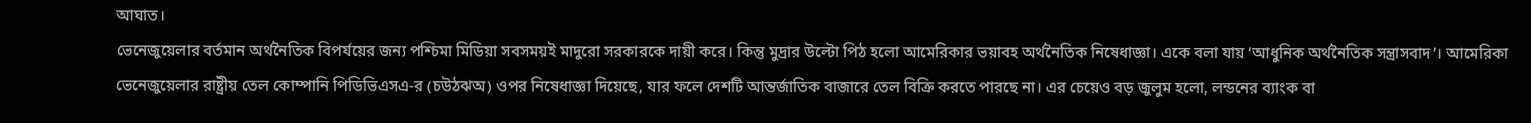আঘাত।
ভেনেজুয়েলার বর্তমান অর্থনৈতিক বিপর্যয়ের জন্য পশ্চিমা মিডিয়া সবসময়ই মাদুরো সরকারকে দায়ী করে। কিন্তু মুদ্রার উল্টো পিঠ হলো আমেরিকার ভয়াবহ অর্থনৈতিক নিষেধাজ্ঞা। একে বলা যায় ‘আধুনিক অর্থনৈতিক সন্ত্রাসবাদ’। আমেরিকা ভেনেজুয়েলার রাষ্ট্রীয় তেল কোম্পানি পিডিভিএসএ-র (চউঠঝঅ) ওপর নিষেধাজ্ঞা দিয়েছে, যার ফলে দেশটি আন্তর্জাতিক বাজারে তেল বিক্রি করতে পারছে না। এর চেয়েও বড় জুলুম হলো, লন্ডনের ব্যাংক বা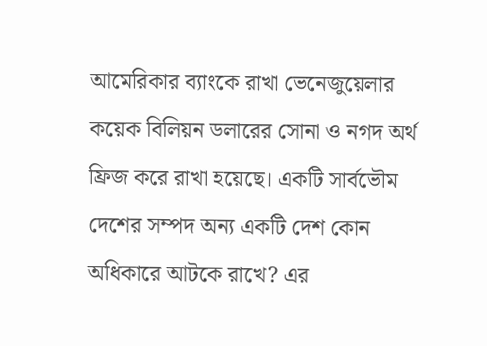আমেরিকার ব্যাংকে রাখা ভেনেজুয়েলার কয়েক বিলিয়ন ডলারের সোনা ও নগদ অর্থ ফ্রিজ করে রাখা হয়েছে। একটি সার্বভৌম দেশের সম্পদ অন্য একটি দেশ কোন অধিকারে আটকে রাখে? এর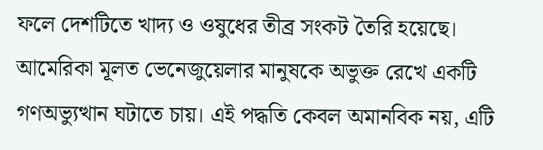ফলে দেশটিতে খাদ্য ও ওষুধের তীব্র সংকট তৈরি হয়েছে। আমেরিকা মূলত ভেনেজুয়েলার মানুষকে অভুক্ত রেখে একটি গণঅভ্যুত্থান ঘটাতে চায়। এই পদ্ধতি কেবল অমানবিক নয়, এটি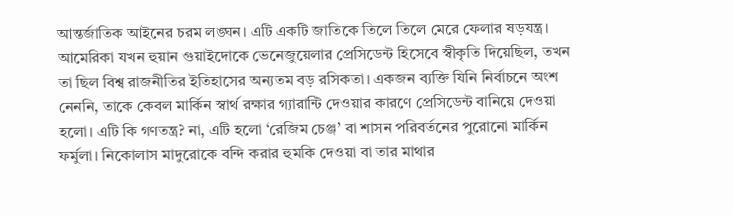আন্তর্জাতিক আইনের চরম লঙ্ঘন। এটি একটি জাতিকে তিলে তিলে মেরে ফেলার ষড়যন্ত্র।
আমেরিকা যখন হুয়ান গুয়াইদোকে ভেনেজুয়েলার প্রেসিডেন্ট হিসেবে স্বীকৃতি দিয়েছিল, তখন তা ছিল বিশ্ব রাজনীতির ইতিহাসের অন্যতম বড় রসিকতা। একজন ব্যক্তি যিনি নির্বাচনে অংশ নেননি, তাকে কেবল মার্কিন স্বার্থ রক্ষার গ্যারান্টি দেওয়ার কারণে প্রেসিডেন্ট বানিয়ে দেওয়া হলো। এটি কি গণতন্ত্র? না, এটি হলো ‘রেজিম চেঞ্জ’ বা শাসন পরিবর্তনের পুরোনো মার্কিন ফর্মুলা। নিকোলাস মাদুরোকে বন্দি করার হুমকি দেওয়া বা তার মাথার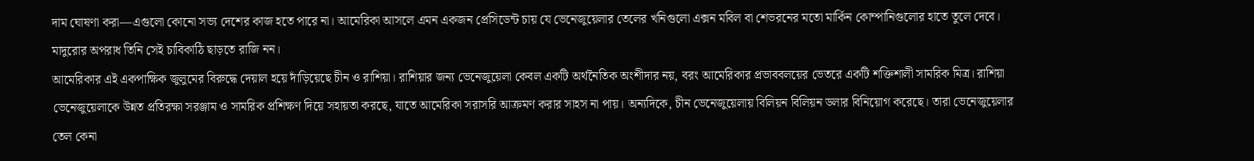দাম ঘোষণা করা—এগুলো কোনো সভ্য দেশের কাজ হতে পারে না। আমেরিকা আসলে এমন একজন প্রেসিডেন্ট চায় যে ভেনেজুয়েলার তেলের খনিগুলো এক্সন মবিল বা শেভরনের মতো মার্কিন কোম্পানিগুলোর হাতে তুলে দেবে। মাদুরোর অপরাধ তিনি সেই চাবিকাঠি ছাড়তে রাজি নন।
আমেরিকার এই একপাক্ষিক জুলুমের বিরুদ্ধে দেয়াল হয়ে দাঁড়িয়েছে চীন ও রাশিয়া। রাশিয়ার জন্য ভেনেজুয়েলা কেবল একটি অর্থনৈতিক অংশীদার নয়, বরং আমেরিকার প্রভাববলয়ের ভেতরে একটি শক্তিশালী সামরিক মিত্র। রাশিয়া ভেনেজুয়েলাকে উন্নত প্রতিরক্ষা সরঞ্জাম ও সামরিক প্রশিক্ষণ দিয়ে সহায়তা করছে, যাতে আমেরিকা সরাসরি আক্রমণ করার সাহস না পায়। অন্যদিকে, চীন ভেনেজুয়েলায় বিলিয়ন বিলিয়ন ডলার বিনিয়োগ করেছে। তারা ভেনেজুয়েলার তেল কেনা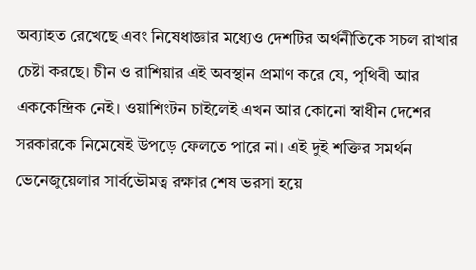অব্যাহত রেখেছে এবং নিষেধাজ্ঞার মধ্যেও দেশটির অর্থনীতিকে সচল রাখার চেষ্টা করছে। চীন ও রাশিয়ার এই অবস্থান প্রমাণ করে যে, পৃথিবী আর এককেন্দ্রিক নেই। ওয়াশিংটন চাইলেই এখন আর কোনো স্বাধীন দেশের সরকারকে নিমেষেই উপড়ে ফেলতে পারে না। এই দুই শক্তির সমর্থন ভেনেজুয়েলার সার্বভৌমত্ব রক্ষার শেষ ভরসা হয়ে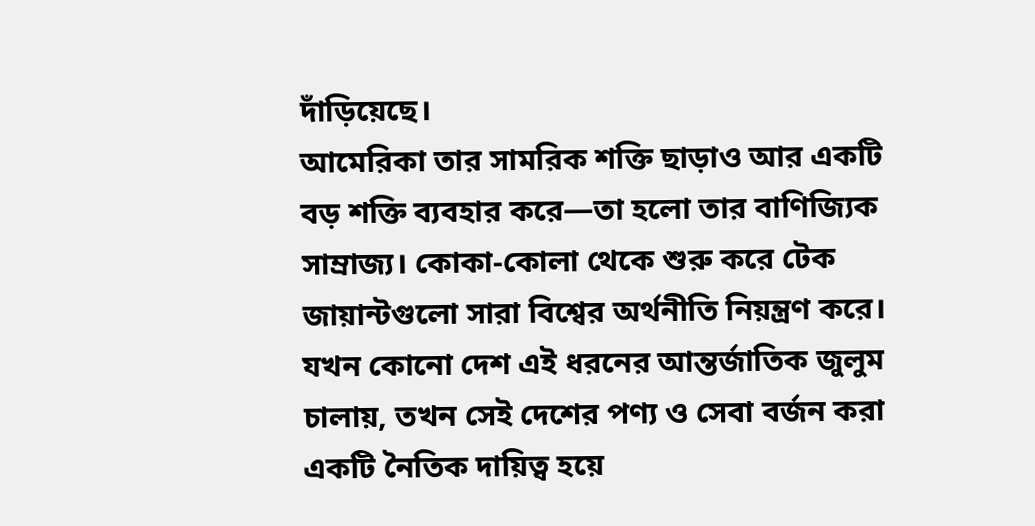দাঁড়িয়েছে।
আমেরিকা তার সামরিক শক্তি ছাড়াও আর একটি বড় শক্তি ব্যবহার করে—তা হলো তার বাণিজ্যিক সাম্রাজ্য। কোকা-কোলা থেকে শুরু করে টেক জায়ান্টগুলো সারা বিশ্বের অর্থনীতি নিয়ন্ত্রণ করে। যখন কোনো দেশ এই ধরনের আন্তর্জাতিক জুলুম চালায়, তখন সেই দেশের পণ্য ও সেবা বর্জন করা একটি নৈতিক দায়িত্ব হয়ে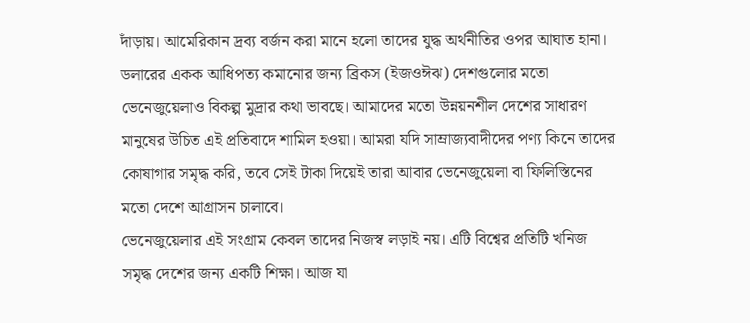দাঁড়ায়। আমেরিকান দ্রব্য বর্জন করা মানে হলো তাদের যুদ্ধ অর্থনীতির ওপর আঘাত হানা। ডলারের একক আধিপত্য কমানোর জন্য ব্রিকস (ইজওঈঝ) দেশগুলোর মতো ভেনেজুয়েলাও বিকল্প মুদ্রার কথা ভাবছে। আমাদের মতো উন্নয়নশীল দেশের সাধারণ মানুষের উচিত এই প্রতিবাদে শামিল হওয়া। আমরা যদি সাম্রাজ্যবাদীদের পণ্য কিনে তাদের কোষাগার সমৃদ্ধ করি, তবে সেই টাকা দিয়েই তারা আবার ভেনেজুয়েলা বা ফিলিস্তিনের মতো দেশে আগ্রাসন চালাবে।
ভেনেজুয়েলার এই সংগ্রাম কেবল তাদের নিজস্ব লড়াই নয়। এটি বিশ্বের প্রতিটি খনিজ সমৃদ্ধ দেশের জন্য একটি শিক্ষা। আজ যা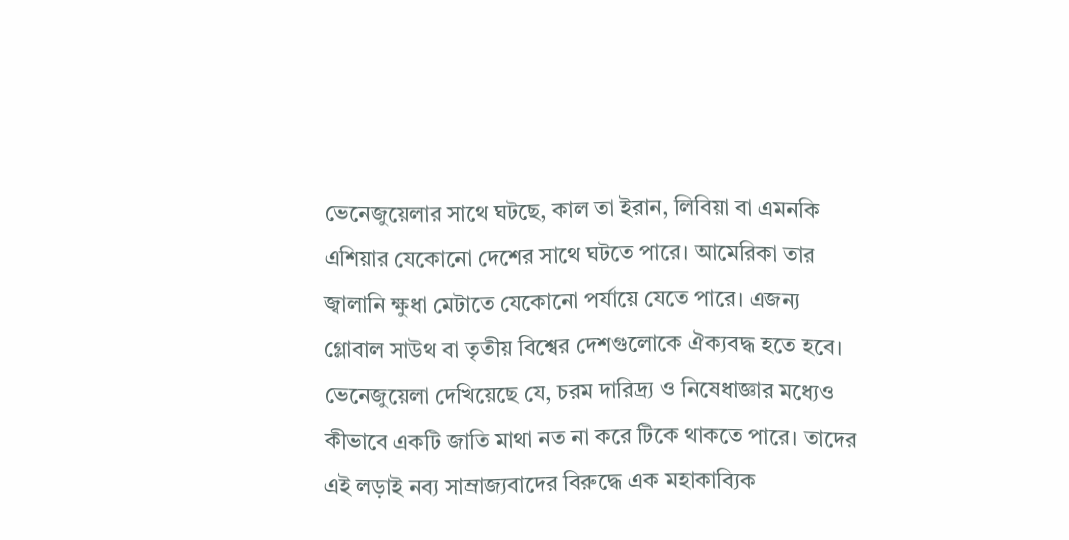ভেনেজুয়েলার সাথে ঘটছে, কাল তা ইরান, লিবিয়া বা এমনকি এশিয়ার যেকোনো দেশের সাথে ঘটতে পারে। আমেরিকা তার জ্বালানি ক্ষুধা মেটাতে যেকোনো পর্যায়ে যেতে পারে। এজন্য গ্লোবাল সাউথ বা তৃতীয় বিশ্বের দেশগুলোকে ঐক্যবদ্ধ হতে হবে। ভেনেজুয়েলা দেখিয়েছে যে, চরম দারিদ্র্য ও নিষেধাজ্ঞার মধ্যেও কীভাবে একটি জাতি মাথা নত না করে টিকে থাকতে পারে। তাদের এই লড়াই নব্য সাম্রাজ্যবাদের বিরুদ্ধে এক মহাকাব্যিক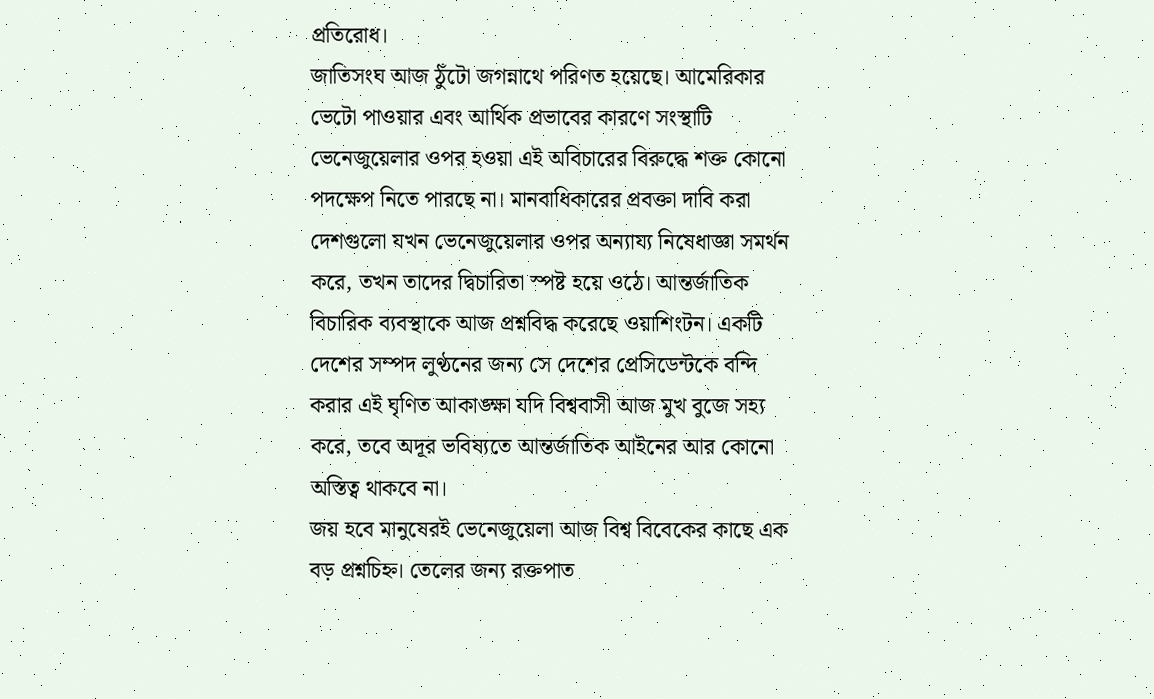প্রতিরোধ।
জাতিসংঘ আজ ঠুঁটো জগন্নাথে পরিণত হয়েছে। আমেরিকার ভেটো পাওয়ার এবং আর্থিক প্রভাবের কারণে সংস্থাটি ভেনেজুয়েলার ওপর হওয়া এই অবিচারের বিরুদ্ধে শক্ত কোনো পদক্ষেপ নিতে পারছে না। মানবাধিকারের প্রবক্তা দাবি করা দেশগুলো যখন ভেনেজুয়েলার ওপর অন্যায্য নিষেধাজ্ঞা সমর্থন করে, তখন তাদের দ্বিচারিতা স্পষ্ট হয়ে ওঠে। আন্তর্জাতিক বিচারিক ব্যবস্থাকে আজ প্রশ্নবিদ্ধ করেছে ওয়াশিংটন। একটি দেশের সম্পদ লুণ্ঠনের জন্য সে দেশের প্রেসিডেন্টকে বন্দি করার এই ঘৃণিত আকাঙ্ক্ষা যদি বিশ্ববাসী আজ মুখ বুজে সহ্য করে, তবে অদূর ভবিষ্যতে আন্তর্জাতিক আইনের আর কোনো অস্তিত্ব থাকবে না।
জয় হবে মানুষেরই ভেনেজুয়েলা আজ বিশ্ব বিবেকের কাছে এক বড় প্রশ্নচিহ্ন। তেলের জন্য রক্তপাত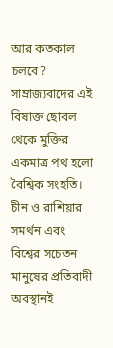আর কতকাল চলবে? সাম্রাজ্যবাদের এই বিষাক্ত ছোবল থেকে মুক্তির একমাত্র পথ হলো বৈশ্বিক সংহতি। চীন ও রাশিয়ার সমর্থন এবং বিশ্বের সচেতন মানুষের প্রতিবাদী অবস্থানই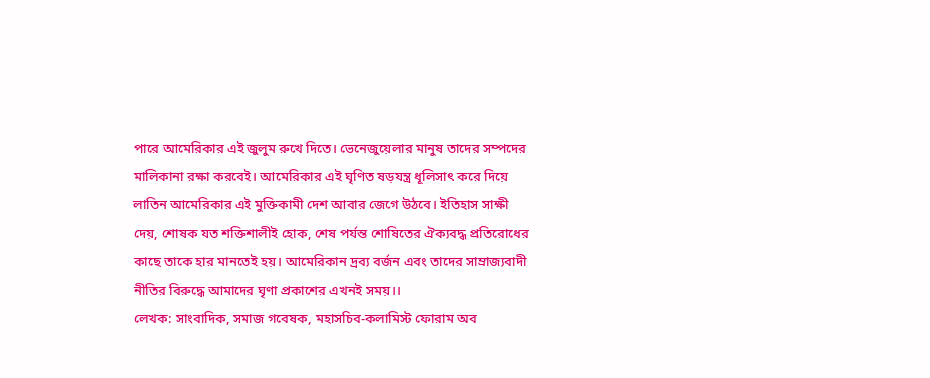পারে আমেরিকার এই জুলুম রুখে দিতে। ভেনেজুয়েলার মানুষ তাদের সম্পদের মালিকানা রক্ষা করবেই। আমেরিকার এই ঘৃণিত ষড়যন্ত্র ধূলিসাৎ করে দিয়ে লাতিন আমেরিকার এই মুক্তিকামী দেশ আবার জেগে উঠবে। ইতিহাস সাক্ষী দেয়, শোষক যত শক্তিশালীই হোক, শেষ পর্যন্ত শোষিতের ঐক্যবদ্ধ প্রতিরোধের কাছে তাকে হার মানতেই হয়। আমেরিকান দ্রব্য বর্জন এবং তাদের সাম্রাজ্যবাদী নীতির বিরুদ্ধে আমাদের ঘৃণা প্রকাশের এখনই সময়।।
লেখক: সাংবাদিক, সমাজ গবেষক, মহাসচিব-কলামিস্ট ফোরাম অব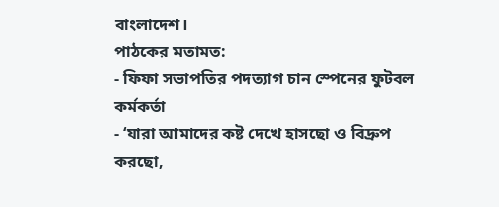বাংলাদেশ।
পাঠকের মতামত:
- ফিফা সভাপতির পদত্যাগ চান স্পেনের ফুটবল কর্মকর্তা
- ‘যারা আমাদের কষ্ট দেখে হাসছো ও বিদ্রুপ করছো,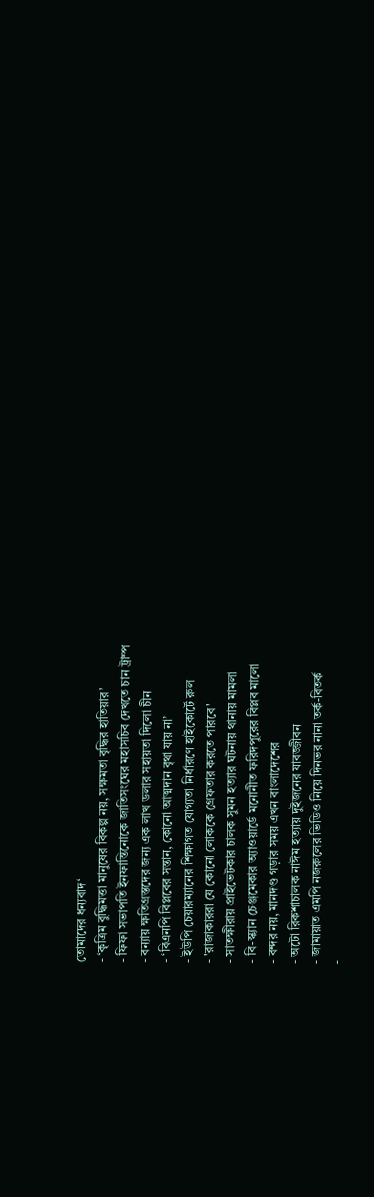তোমাদের ধন্যবাদ‘
- ‘কৃত্রিম বুদ্ধিমত্তা মানুষের বিকল্প নয়, সক্ষমতা বৃদ্ধির হাতিয়ার’
- ফিফা সভাপতি ইনফান্তিনোকে জাতিসংঘের মহাসচিব দেখতে চান ট্রাম্প
- বন্যায় ক্ষতিগ্রস্তদের জন্য এক লাখ ডলার সহায়তা দিলো চীন
- ‘বিএনপি বিপ্লবের সন্তান, কোনো আত্মদান বৃথা যায় না’
- ইউপি চেয়ারম্যানের শিক্ষাগত যোগ্যতা নির্ধারণে হাইকোর্টে রুল
- 'রাজাকাররা যে কোনো লোককে গ্রেফতার করতে পারবে'
- সাতক্ষীরায় প্রাইভেটকার চালক সুমন হত্যার ঘটনায় থানায় মামলা
- বি-স্ক্যান চেঞ্জমেকার অ্যাওয়ার্ডে মনোনীত ফরিদপুরের বিপ্লব মালো
- বন্দর নয়, মানদণ্ড গড়ার সময় এখন বাংলাদেশের
- অটো রিকশাচালক নাঈম হত্যায় দুইজনের যাবজ্জীবন
- জামায়াত এমপি নজরুলের ভিডিও নিয়ে দিনভর নানা তর্ক-বিতর্ক
-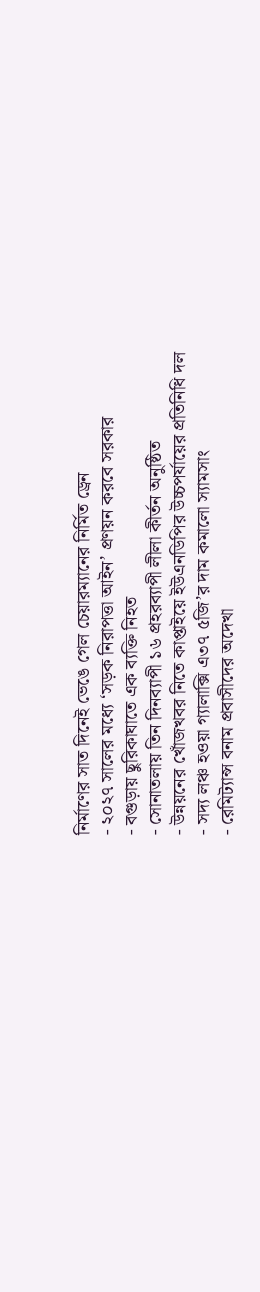নির্মাণের সাত দিনেই ভেঙে গেল চেয়ারম্যানের নির্মিত ড্রেন
- ২০২৭ সালের মধ্যে ‘সড়ক নিরাপত্তা আইন’ প্রণয়ন করবে সরকার
- বগুড়ায় ছুরিকাঘাতে এক ব্যক্তি নিহত
- সোনাতলায় তিন দিনব্যাপী ১৬ প্রহরব্যাপী লীলা কীর্তন অনুষ্ঠিত
- উন্নয়নের খোঁজখবর নিতে কাপ্তাইয়ে ইউএনডিপির উচ্চপর্যায়ের প্রতিনিধি দল
- সদ্য লঞ্চ হওয়া গ্যালাক্সি এ৩৭ ৫জি’র দাম কমালো স্যামসাং
- রেমিট্যান্স বনাম প্রবাসীদের অদেখা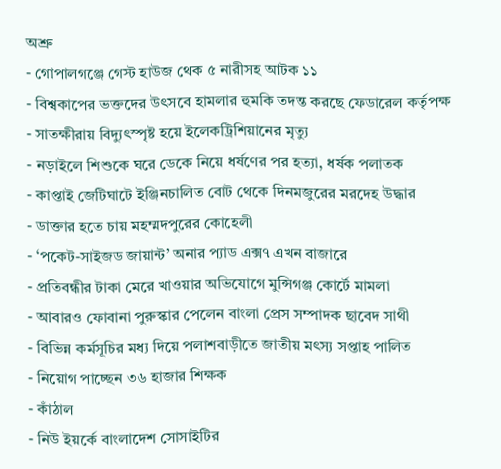অশ্রু
- গোপালগঞ্জে গেস্ট হাউজ থেক ৫ নারীসহ আটক ১১
- বিশ্বকাপের ভক্তদের উৎসবে হামলার হুমকি তদন্ত করছে ফেডারেল কর্তৃপক্ষ
- সাতক্ষীরায় বিদ্যুৎস্পৃষ্ট হয়ে ইলেকট্রিশিয়ানের মৃত্যু
- নড়াইলে শিশুকে ঘরে ডেকে নিয়ে ধর্ষণের পর হত্যা, ধর্ষক পলাতক
- কাপ্তাই জেটিঘাটে ইঞ্জিনচালিত বোট থেকে দিনমজুরের মরদেহ উদ্ধার
- ডাক্তার হতে চায় মহম্মদপুরের কোহেলী
- ‘পকেট-সাইজড জায়ান্ট’ অনার প্যাড এক্স৭ এখন বাজারে
- প্রতিবন্ধীর টাকা মেরে খাওয়ার অভিযোগে মুন্সিগঞ্জ কোর্টে মামলা
- আবারও ফোবানা পুরুস্কার পেলেন বাংলা প্রেস সম্পাদক ছাবেদ সাথী
- বিভিন্ন কর্মসূচির মধ্য দিয়ে পলাশবাড়ীতে জাতীয় মৎস্য সপ্তাহ পালিত
- নিয়োগ পাচ্ছেন ৩৬ হাজার শিক্ষক
- কাঁঠাল
- নিউ ইয়র্কে বাংলাদেশ সোসাইটির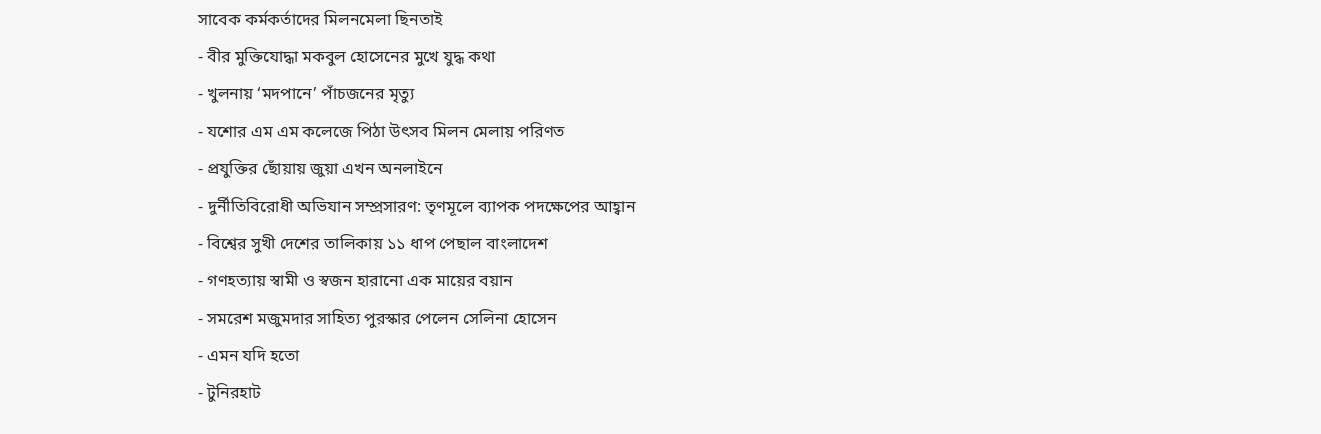সাবেক কর্মকর্তাদের মিলনমেলা ছিনতাই
- বীর মুক্তিযোদ্ধা মকবুল হোসেনের মুখে যুদ্ধ কথা
- খুলনায় ‘মদপানে’ পাঁচজনের মৃত্যু
- যশোর এম এম কলেজে পিঠা উৎসব মিলন মেলায় পরিণত
- প্রযুক্তির ছোঁয়ায় জুয়া এখন অনলাইনে
- দুর্নীতিবিরোধী অভিযান সম্প্রসারণ: তৃণমূলে ব্যাপক পদক্ষেপের আহ্বান
- বিশ্বের সুখী দেশের তালিকায় ১১ ধাপ পেছাল বাংলাদেশ
- গণহত্যায় স্বামী ও স্বজন হারানো এক মায়ের বয়ান
- সমরেশ মজুমদার সাহিত্য পুরস্কার পেলেন সেলিনা হোসেন
- এমন যদি হতো
- টুনিরহাট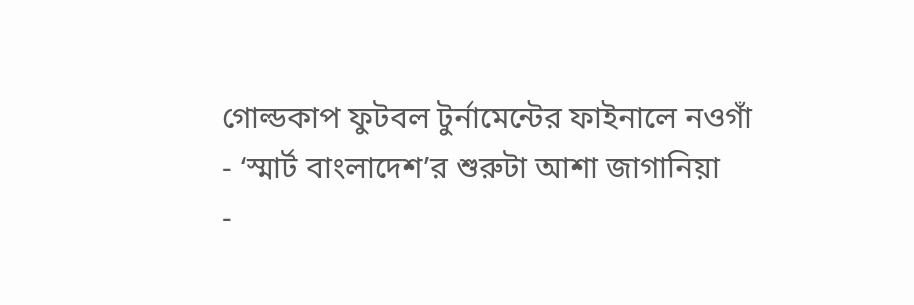গোল্ডকাপ ফুটবল টুর্নামেন্টের ফাইনালে নওগাঁ
- ‘স্মার্ট বাংলাদেশ’র শুরুটা আশা জাগানিয়া
-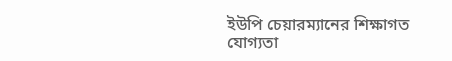ইউপি চেয়ারম্যানের শিক্ষাগত যোগ্যতা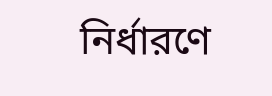নির্ধারণে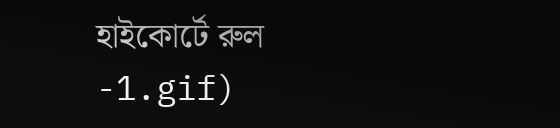হাইকোর্টে রুল
-1.gif)